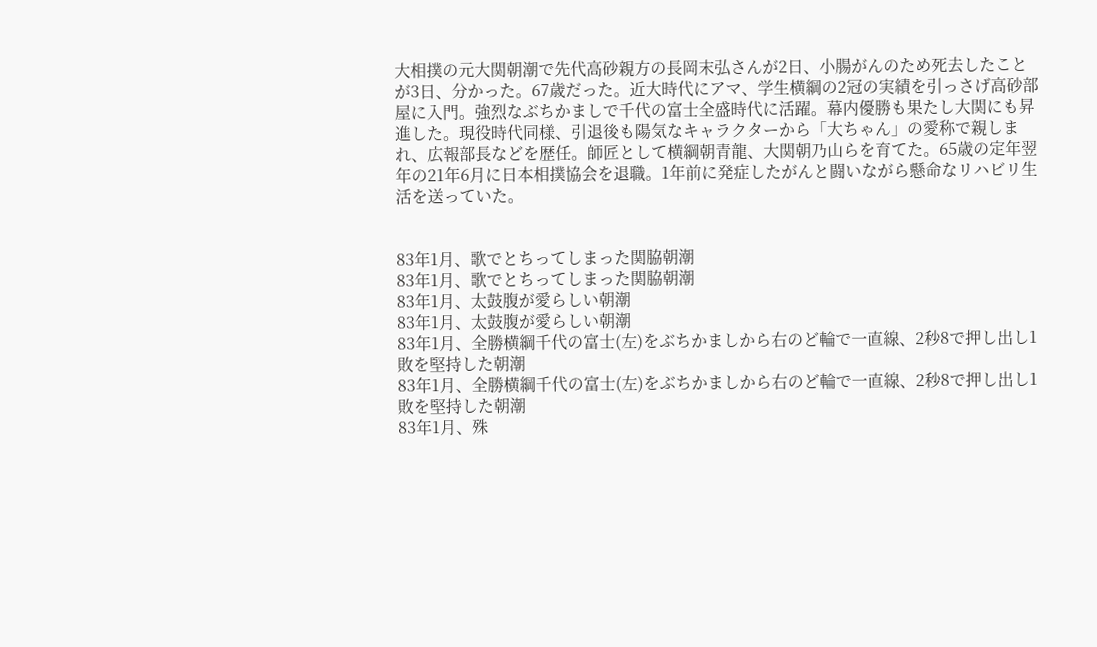大相撲の元大関朝潮で先代高砂親方の長岡末弘さんが2日、小腸がんのため死去したことが3日、分かった。67歳だった。近大時代にアマ、学生横綱の2冠の実績を引っさげ高砂部屋に入門。強烈なぶちかましで千代の富士全盛時代に活躍。幕内優勝も果たし大関にも昇進した。現役時代同様、引退後も陽気なキャラクターから「大ちゃん」の愛称で親しまれ、広報部長などを歴任。師匠として横綱朝青龍、大関朝乃山らを育てた。65歳の定年翌年の21年6月に日本相撲協会を退職。1年前に発症したがんと闘いながら懸命なリハビリ生活を送っていた。


83年1月、歌でとちってしまった関脇朝潮
83年1月、歌でとちってしまった関脇朝潮
83年1月、太鼓腹が愛らしい朝潮
83年1月、太鼓腹が愛らしい朝潮
83年1月、全勝横綱千代の富士(左)をぶちかましから右のど輪で一直線、2秒8で押し出し1敗を堅持した朝潮
83年1月、全勝横綱千代の富士(左)をぶちかましから右のど輪で一直線、2秒8で押し出し1敗を堅持した朝潮
83年1月、殊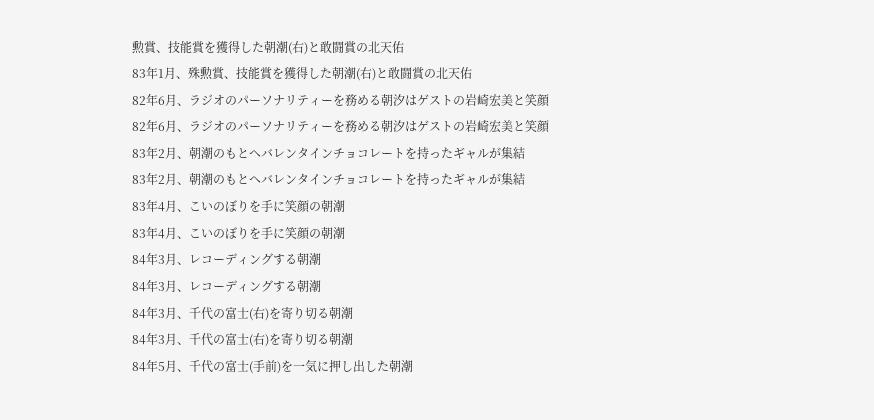勲賞、技能賞を獲得した朝潮(右)と敢闘賞の北天佑
83年1月、殊勲賞、技能賞を獲得した朝潮(右)と敢闘賞の北天佑
82年6月、ラジオのパーソナリティーを務める朝汐はゲストの岩崎宏美と笑顔
82年6月、ラジオのパーソナリティーを務める朝汐はゲストの岩崎宏美と笑顔
83年2月、朝潮のもとへバレンタインチョコレートを持ったギャルが集結
83年2月、朝潮のもとへバレンタインチョコレートを持ったギャルが集結
83年4月、こいのぼりを手に笑顔の朝潮
83年4月、こいのぼりを手に笑顔の朝潮
84年3月、レコーディングする朝潮
84年3月、レコーディングする朝潮
84年3月、千代の富士(右)を寄り切る朝潮
84年3月、千代の富士(右)を寄り切る朝潮
84年5月、千代の富士(手前)を一気に押し出した朝潮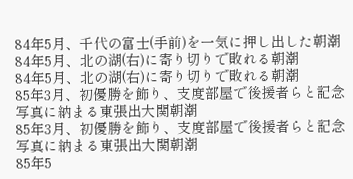84年5月、千代の富士(手前)を一気に押し出した朝潮
84年5月、北の湖(右)に寄り切りで敗れる朝潮
84年5月、北の湖(右)に寄り切りで敗れる朝潮
85年3月、初優勝を飾り、支度部屋で後援者らと記念写真に納まる東張出大関朝潮
85年3月、初優勝を飾り、支度部屋で後援者らと記念写真に納まる東張出大関朝潮
85年5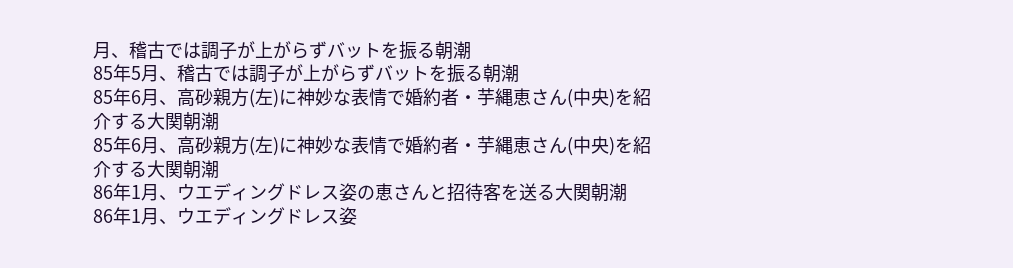月、稽古では調子が上がらずバットを振る朝潮
85年5月、稽古では調子が上がらずバットを振る朝潮
85年6月、高砂親方(左)に神妙な表情で婚約者・芋縄恵さん(中央)を紹介する大関朝潮
85年6月、高砂親方(左)に神妙な表情で婚約者・芋縄恵さん(中央)を紹介する大関朝潮
86年1月、ウエディングドレス姿の恵さんと招待客を送る大関朝潮
86年1月、ウエディングドレス姿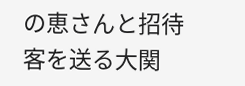の恵さんと招待客を送る大関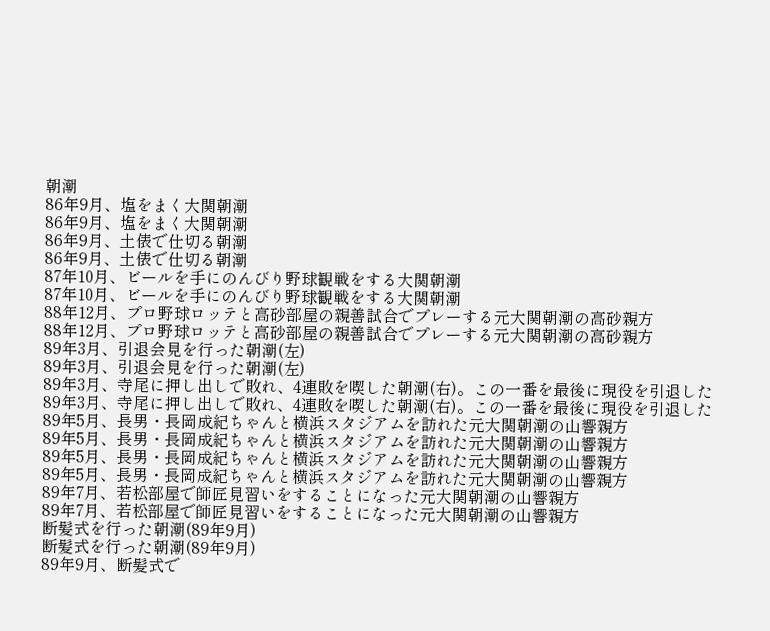朝潮
86年9月、塩をまく大関朝潮
86年9月、塩をまく大関朝潮
86年9月、土俵で仕切る朝潮
86年9月、土俵で仕切る朝潮
87年10月、ビールを手にのんびり野球観戦をする大関朝潮
87年10月、ビールを手にのんびり野球観戦をする大関朝潮
88年12月、プロ野球ロッテと高砂部屋の親善試合でプレーする元大関朝潮の高砂親方
88年12月、プロ野球ロッテと高砂部屋の親善試合でプレーする元大関朝潮の高砂親方
89年3月、引退会見を行った朝潮(左)
89年3月、引退会見を行った朝潮(左)
89年3月、寺尾に押し出しで敗れ、4連敗を喫した朝潮(右)。この一番を最後に現役を引退した
89年3月、寺尾に押し出しで敗れ、4連敗を喫した朝潮(右)。この一番を最後に現役を引退した
89年5月、長男・長岡成紀ちゃんと横浜スタジアムを訪れた元大関朝潮の山響親方
89年5月、長男・長岡成紀ちゃんと横浜スタジアムを訪れた元大関朝潮の山響親方
89年5月、長男・長岡成紀ちゃんと横浜スタジアムを訪れた元大関朝潮の山響親方
89年5月、長男・長岡成紀ちゃんと横浜スタジアムを訪れた元大関朝潮の山響親方
89年7月、若松部屋で師匠見習いをすることになった元大関朝潮の山響親方
89年7月、若松部屋で師匠見習いをすることになった元大関朝潮の山響親方
断髪式を行った朝潮(89年9月)
断髪式を行った朝潮(89年9月)
89年9月、断髪式で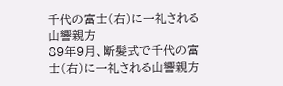千代の富士(右)に一礼される山響親方
89年9月、断髪式で千代の富士(右)に一礼される山響親方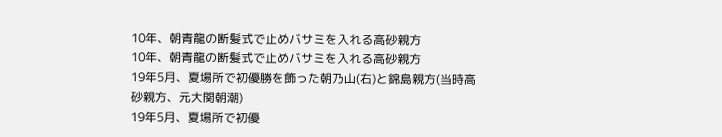10年、朝青龍の断髪式で止めバサミを入れる高砂親方
10年、朝青龍の断髪式で止めバサミを入れる高砂親方
19年5月、夏場所で初優勝を飾った朝乃山(右)と錦島親方(当時高砂親方、元大関朝潮)
19年5月、夏場所で初優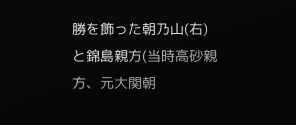勝を飾った朝乃山(右)と錦島親方(当時高砂親方、元大関朝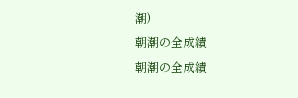潮)
朝潮の全成績
朝潮の全成績